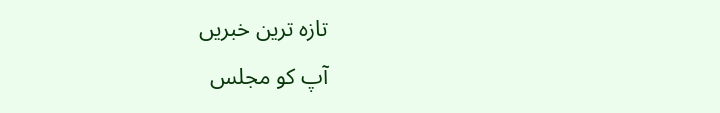تازہ ترین خبریں
آپ کو مجلس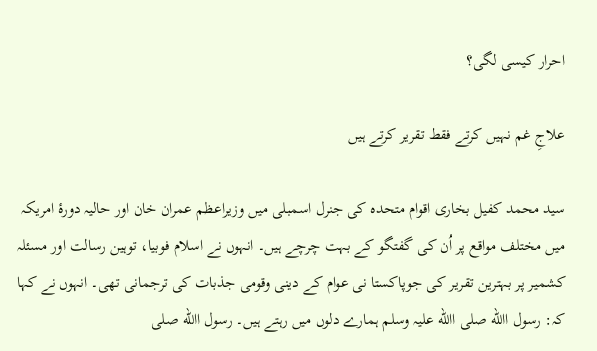احرار کیسی لگی؟

علاجِ غم نہیں کرتے فقط تقریر کرتے ہیں

سید محمد کفیل بخاری اقوام متحدہ کی جنرل اسمبلی میں وزیراعظم عمران خان اور حالیہ دورۂ امریکہ میں مختلف مواقع پر اُن کی گفتگو کے بہت چرچے ہیں۔ انہوں نے اسلام فوبیا، توہین رسالت اور مسئلہ کشمیر پر بہترین تقریر کی جوپاکستا نی عوام کے دینی وقومی جذبات کی ترجمانی تھی۔ انہوں نے کہا کہ: رسول االله صلی االله علیہ وسلم ہمارے دلوں میں رہتے ہیں۔ رسول االله صلی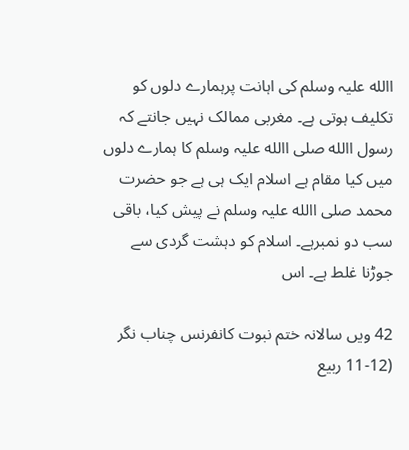االله علیہ وسلم کی اہانت پرہمارے دلوں کو تکلیف ہوتی ہے۔ مغربی ممالک نہیں جانتے کہ رسول االله صلی االله علیہ وسلم کا ہمارے دلوں میں کیا مقام ہے اسلام ایک ہی ہے جو حضرت محمد صلی االله علیہ وسلم نے پیش کیا، باقی سب دو نمبرہے۔ اسلام کو دہشت گردی سے جوڑنا غلط ہے۔ اس

42 ویں سالانہ ختم نبوت کانفرنس چناب نگر (12-11 ربیع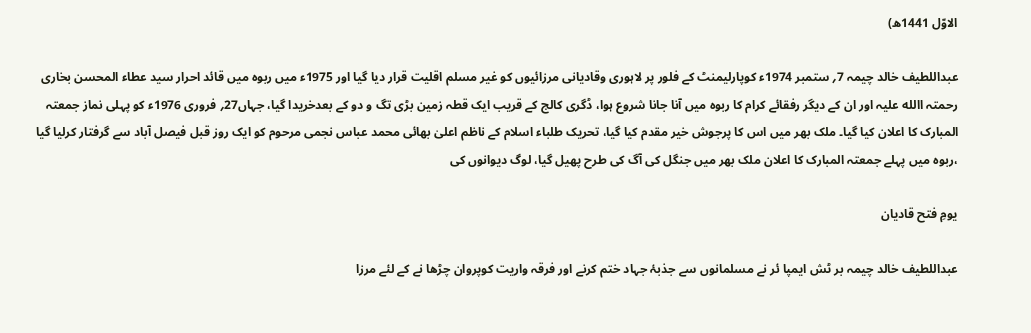الاوّل 1441ھ)

عبداللطیف خالد چیمہ 7؍ ستمبر 1974ء کوپارلیمنٹ کے فلور پر لاہوری وقادیانی مرزائیوں کو غیر مسلم اقلیت قرار دیا گیا اور 1975ء میں ربوہ میں قائد احرار سید عطاء المحسن بخاری رحمتہ االله علیہ اور ان کے دیگر رفقائے کرام کا ربوہ میں آنا جانا شروع ہوا، ڈگری کالج کے قریب ایک قطہ زمین بڑی تگ و دو کے بعدخریدا گیا، جہاں27؍ فروری 1976ء کو پہلی نماز جمعتہ المبارک کا اعلان کیا گیا۔ ملک بھر میں اس کا پرجوش خیر مقدم کیا گیا، تحریک طلباء اسلام کے ناظم اعلیٰ بھائی محمد عباس نجمی مرحوم کو ایک روز قبل فیصل آباد سے گرفتار کرلیا گیا ،ربوہ میں پہلے جمعتہ المبارک کا اعلان ملک بھر میں جنگل کی آگ کی طرح پھیل گیا، لوگ دیوانوں کی

یومِ فتح قادیان

عبداللطیف خالد چیمہ بر ٹش ایمپا ئر نے مسلمانوں سے جذبۂ جہاد ختم کرنے اور فرقہ واریت کوپروان چڑھا نے کے لئے مرزا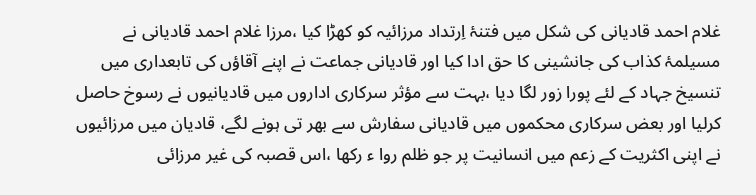غلام احمد قادیانی کی شکل میں فتنۂ اِرتداد مرزائیہ کو کھڑا کیا ،مرزا غلام احمد قادیانی نے مسیلمۂ کذاب کی جانشینی کا حق ادا کیا اور قادیانی جماعت نے اپنے آقاؤں کی تابعداری میں تنسیخ جہاد کے لئے پورا زور لگا دیا ،بہت سے مؤثر سرکاری اداروں میں قادیانیوں نے رسوخ حاصل کرلیا اور بعض سرکاری محکموں میں قادیانی سفارش سے بھر تی ہونے لگے، قادیان میں مرزائیوں نے اپنی اکثریت کے زعم میں انسانیت پر جو ظلم روا ء رکھا ،اس قصبہ کی غیر مرزائی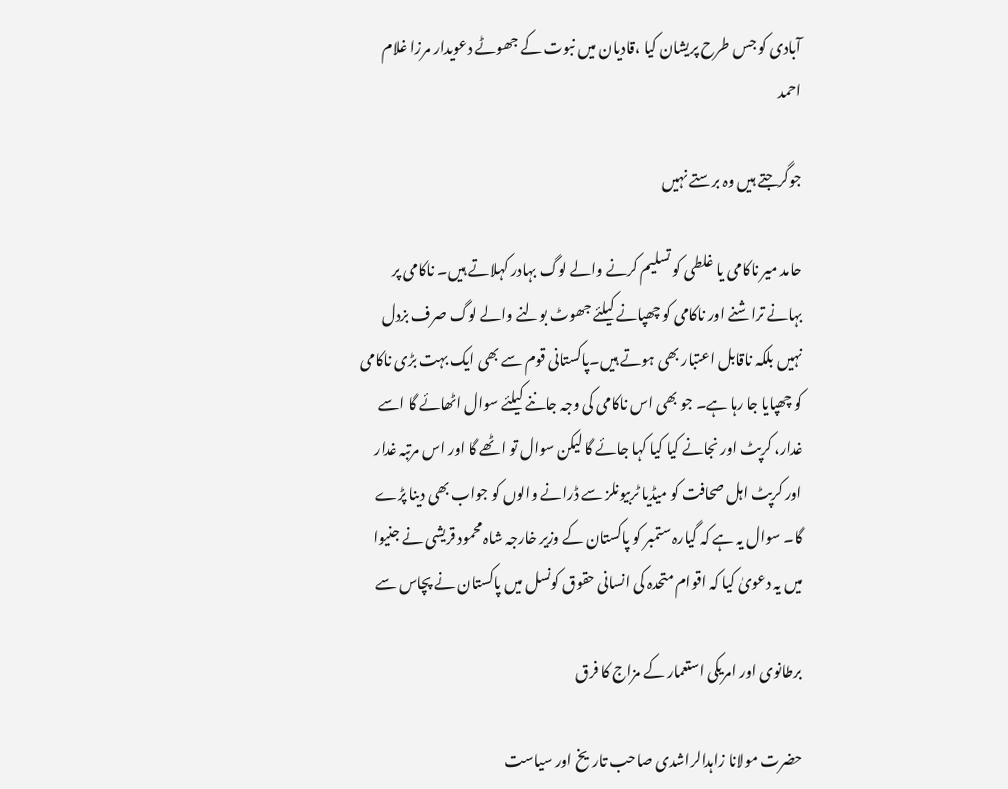آبادی کو جس طرح پریشان کیا ،قادیان میں نبوت کے جھوٹے دعویدار مرزا غلام احمد

جوگرجتے ہیں وہ برستے نہیں

حامد میر ناکامی یا غلطی کو تسلیم کرنے والے لوگ بہادر کہلاتے ہیں۔ ناکامی پر بہانے تراشنے اور ناکامی کو چھپانے کیلئے جھوٹ بولنے والے لوگ صرف بزدل نہیں بلکہ ناقابل اعتبار بھی ہوتے ہیں۔پاکستانی قوم سے بھی ایک بہت بڑی ناکامی کو چھپایا جا رہا ہے۔ جو بھی اس ناکامی کی وجہ جاننے کیلئے سوال اٹھائے گا اسے غدار، کرپٹ اور نجانے کیا کیا کہا جائے گا لیکن سوال تو اٹھے گا اور اس مرتبہ غدار اور کرپٹ اہل صحافت کو میڈیا ٹربیونلز سے ڈرانے والوں کو جواب بھی دینا پڑے گا۔ سوال یہ ہے کہ گیارہ ستمبر کو پاکستان کے وزیر خارجہ شاہ محمود قریشی نے جنیوا میں یہ دعویٰ کیا کہ اقوام متحدہ کی انسانی حقوق کونسل میں پاکستان نے پچاس سے

برطانوی اور امریکی استعمار کے مزاج کا فرق

حضرت مولانا زاہدالراشدی صاحب تاریخ اور سیاست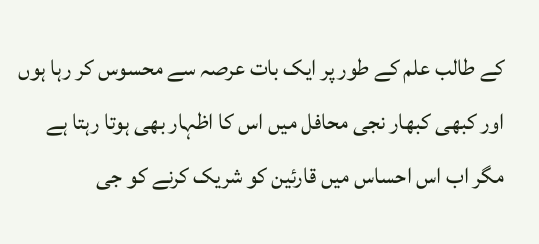کے طالب علم کے طور پر ایک بات عرصہ سے محسوس کر رہا ہوں اور کبھی کبھار نجی محافل میں اس کا اظہار بھی ہوتا رہتا ہے مگر اب اس احساس میں قارئین کو شریک کرنے کو جی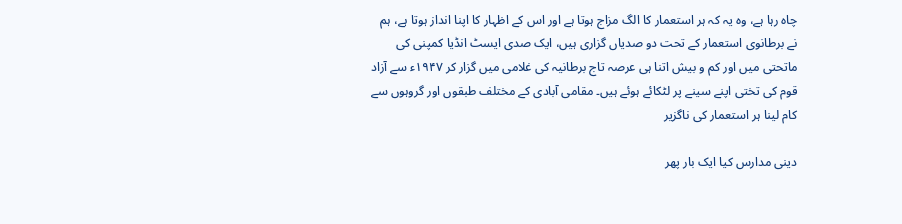چاہ رہا ہے، وہ یہ کہ ہر استعمار کا الگ مزاج ہوتا ہے اور اس کے اظہار کا اپنا انداز ہوتا ہے، ہم نے برطانوی استعمار کے تحت دو صدیاں گزاری ہیں، ایک صدی ایسٹ انڈیا کمپنی کی ماتحتی میں اور کم و بیش اتنا ہی عرصہ تاج برطانیہ کی غلامی میں گزار کر ۱۹۴۷ء سے آزاد قوم کی تختی اپنے سینے پر لٹکائے ہوئے ہیں۔ مقامی آبادی کے مختلف طبقوں اور گروہوں سے کام لینا ہر استعمار کی ناگزیر

دینی مدارس کیا ایک بار پھر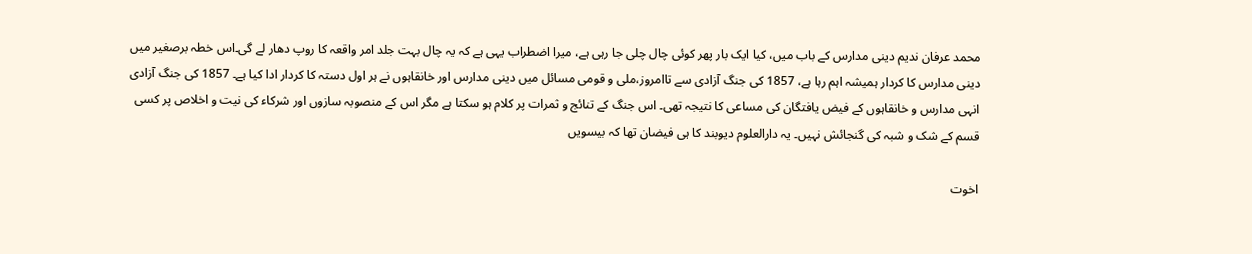محمد عرفان ندیم دینی مدارس کے باب میں، کیا ایک بار پھر کوئی چال چلی جا رہی ہے، میرا اضطراب یہی ہے کہ یہ چال بہت جلد امر واقعہ کا روپ دھار لے گی۔اس خطہ برصغیر میں دینی مدارس کا کردار ہمیشہ اہم رہا ہے، 1857 کی جنگ آزادی سے تاامروز،ملی و قومی مسائل میں دینی مدارس اور خانقاہوں نے ہر اول دستہ کا کردار ادا کیا ہے۔ 1857 کی جنگ آزادی انہی مدارس و خانقاہوں کے فیض یافتگان کی مساعی کا نتیجہ تھی۔ اس جنگ کے تنائج و ثمرات پر کلام ہو سکتا ہے مگر اس کے منصوبہ سازوں اور شرکاء کی نیت و اخلاص پر کسی قسم کے شک و شبہ کی گنجائش نہیں۔ یہ دارالعلوم دیوبند کا ہی فیضان تھا کہ بیسویں

اخوت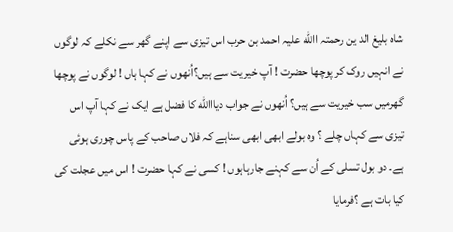شاہ بلیغ الد ین رحمتہ االله علیہ احمد بن حرب اس تیزی سے اپنے گھر سے نکلے کہ لوگوں نے انہیں روک کر پوچھا حضرت ! آپ خیریت سے ہیں؟اُنھوں نے کہا ہاں ! لوگوں نے پوچھا گھرمیں سب خیریت سے ہیں؟ اُنھوں نے جواب دیااالله کا فضل ہے ایک نے کہا آپ اس تیزی سے کہاں چلے ؟ وہ بولے ابھی ابھی سناہے کہ فلاں صاحب کے پاس چوری ہوئی ہے۔ دو بول تسلی کے اُن سے کہنے جارہاہوں ! کسی نے کہا حضرت ! اس میں عجلت کی کیا بات ہے ؟فرمایا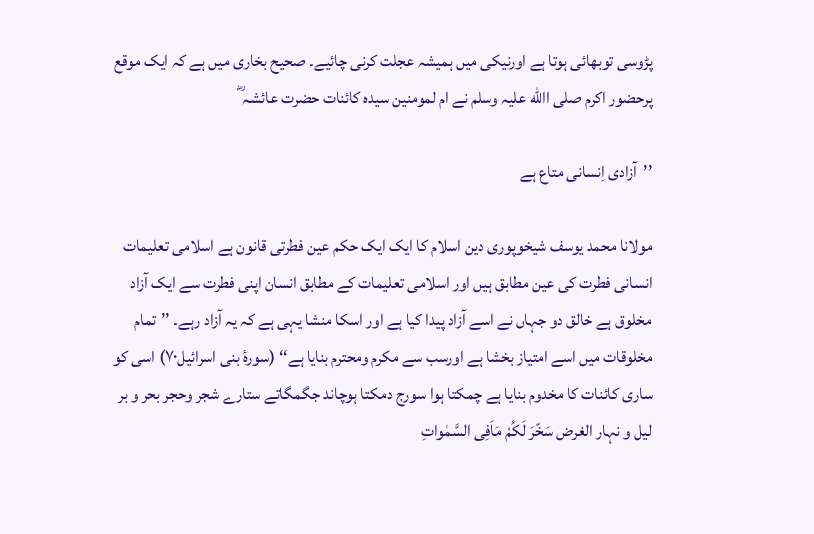پڑوسی توبھائی ہوتا ہے اورنیکی میں ہمیشہ عجلت کرنی چائیے۔ صحیح بخاری میں ہے کہ ایک موقع پرحضور اکرم صلی االله علیہ وسلم نے ام لمومنین سیدہ کائنات حضرت عائشہ ؓ

’’آزادی اِنسانی متاع ہے

مولانا محمد یوسف شیخوپوری دین اسلام کا ایک ایک حکم عین فطرتی قانون ہے اسلامی تعلیمات انسانی فطرت کی عین مطابق ہیں اور اسلامی تعلیمات کے مطابق انسان اپنی فطرت سے ایک آزاد مخلوق ہے خالق دو جہاں نے اسے آزاد پیدا کیا ہے اور اسکا منشا یہی ہے کہ یہ آزاد رہے۔ ’’تمام مخلوقات میں اسے امتیاز بخشا ہے اورسب سے مکرم ومحترم بنایا ہے‘‘ (سورۂ بنی اسرائیل۷۰) اسی کو ساری کائنات کا مخدوم بنایا ہے چمکتا ہوا سورج دمکتا ہوچاند جگمگاتے ستارے شجر وحجر بحر و بر لیل و نہار الغرض سَخّرَ لَکُمْ مَاَفِی السَّمٰواتِ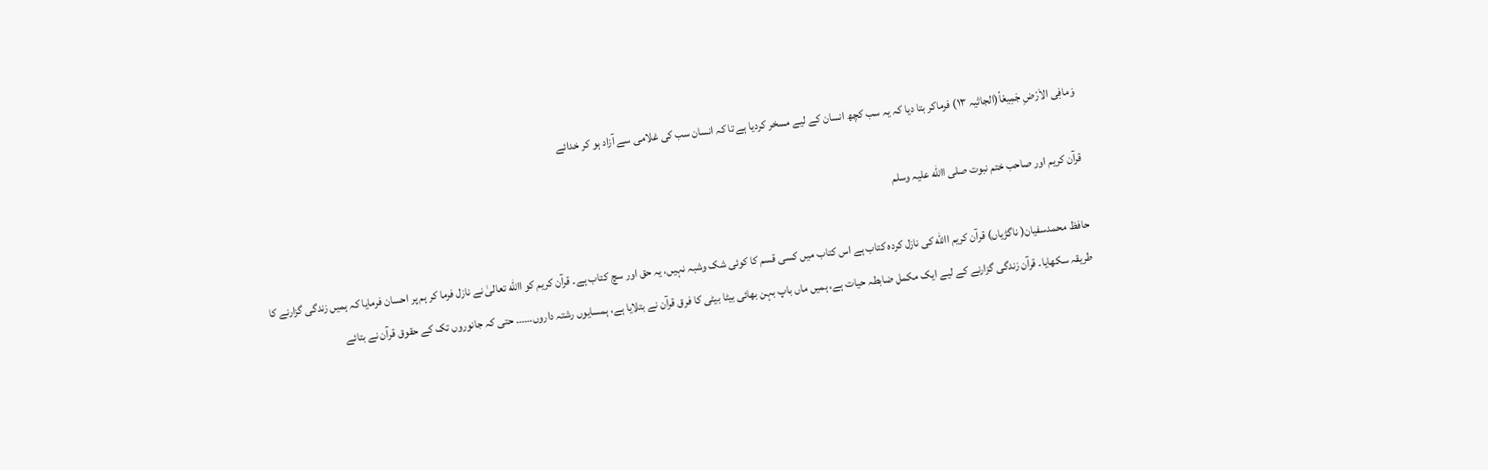وَمافِی الاَرْضِ جَمِیعْاً(الجاثیہ ۱۳) فرماکر بتا دیا کہ یہ سب کچھ انسان کے لیے مسخر کردیا ہے تا کہ انسان سب کی غلامی سے آزاد ہو کر خدائے

قرآن کریم اور صاحب ختم نبوت صلی االله علیہ وسلم

حافظ محمدسفیان( ناگڑیاں) قرآن کریم االله کی نازل کردہ کتاب ہے اس کتاب میں کسی قسم کا کوئی شک وشبہ نہیں، یہ حق اور سچ کتاب ہے۔ قرآن کریم کو االله تعالیٰ نے نازل فرما کر ہم پر احسان فرمایا کہ ہمیں زندگی گزارنے کا طریقہ سکھایا۔ قرآن زندگی گزارنے کے لیے ایک مکمل ضابطہ حیات ہے، ہمیں ماں باپ بہن بھائی بیٹا بیٹی کا فرق قرآن نے بتلایا ہے، ہمسایوں رشتہ داروں…… حتی کہ جانوروں تک کے حقوق قرآن نے بتائے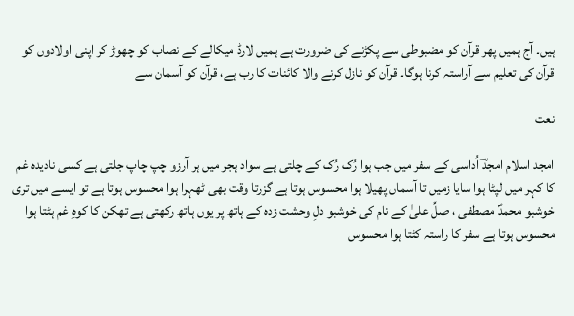ہیں۔ آج ہمیں پھر قرآن کو مضبوطی سے پکڑنے کی ضرورت ہے ہمیں لارڈ میکالے کے نصاب کو چھوڑ کر اپنی اولادوں کو قرآن کی تعلیم سے آراستہ کرنا ہوگا۔ قرآن کو نازل کرنے والا کائنات کا رب ہے، قرآن کو آسمان سے

نعت

امجد اسلام امجدؔ اُداسی کے سفر میں جب ہوا رُک رُک کے چلتی ہے سواد ہجر میں ہر آرزو چپ چاپ جلتی ہے کسی نادیدہ غم کا کہر میں لپٹا ہوا سایا زمیں تا آسماں پھیلا ہوا محسوس ہوتا ہے گزرتا وقت بھی ٹھہرا ہوا محسوس ہوتا ہے تو ایسے میں تری خوشبو محمدؐ مصطفی ، صلِّ علیٰ کے نام کی خوشبو دلِ وحشت زدہ کے ہاتھ پر یوں ہاتھ رکھتی ہے تھکن کا کوہِ غم ہٹتا ہوا محسوس ہوتا ہے سفر کا راستہ کٹتا ہوا محسوس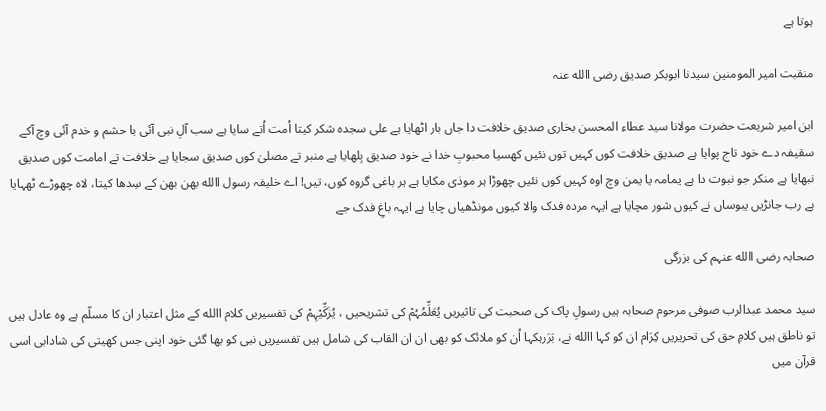ہوتا ہے

منقبت امیر المومنین سیدنا ابوبکر صدیق رضی االله عنہ

ابن امیر شریعت حضرت مولانا سید عطاء المحسن بخاری صدیق خلافت دا جاں بار اٹھایا ہے علی سجدہ شکر کیتا اُمت اُتے سایا ہے سب آلِ نبی آئی با حشم و خدم آئی وچ آکے سقیفہ دے خود تاج پوایا ہے صدیق خلافت کوں کہیں توں نئیں کھسیا محبوبِ خدا نے خود صدیق بِلھایا ہے منبر تے مصلیٰ کوں صدیق سجایا ہے خلافت تے امامت کوں صدیق نبھایا ہے منکر جو نبوت دا ہے یمامہ یا یمن وچ اوہ کہیں کوں نئیں چھوڑا ہر موذی مکایا ہے ہر باغی گروہ کوں، تیں! اے خلیفہ رسول االله بھن بھن کے سِدھا کیتا، لاہ چھوڑے ٹھہایا ہے رب جانڑیں یبوساں نے کیوں شور مچایا ہے ایہہ مردہ فدک والا کیوں مونڈھیاں چایا ہے ایہہ باغِ فدک جے

صحابہ رضی االله عنہم کی بزرگی

سید محمد عبدالرب صوفی مرحوم صحابہ ہیں رسولِ پاک کی صحبت کی تاثیریں یُعَلِّمُہُمْ کی تشریحیں ، یُزَکِّیْہِمْ کی تفسیریں کلام االله کے مثل اعتبار ان کا مسلّم ہے وہ عادل ہیں تو ناطق ہیں کلامِ حق کی تحریریں کِرَام ان کو کہا االله نے، بَرَرہکہا اُن کو ملائک کو بھی ان ان القاب کی شامل ہیں تفسیریں نبی کو بھا گئی خود اپنی جس کھیتی کی شادابی اسی قرآن میں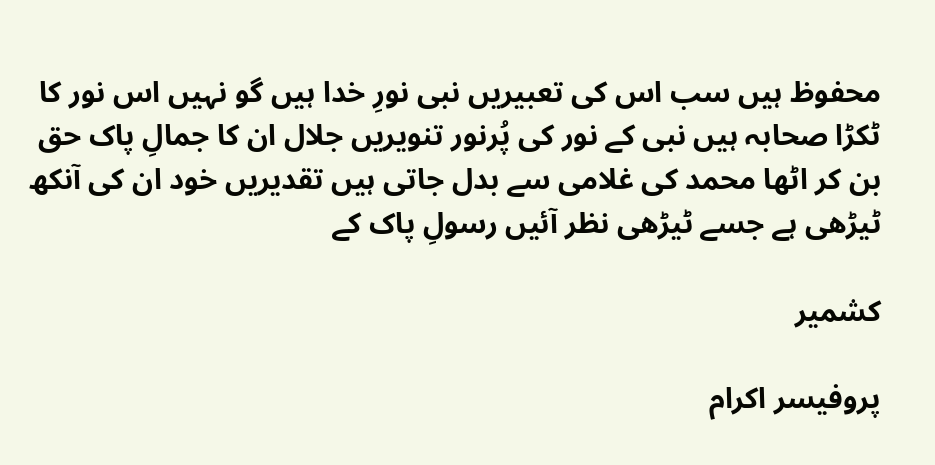محفوظ ہیں سب اس کی تعبیریں نبی نورِ خدا ہیں گو نہیں اس نور کا ٹکڑا صحابہ ہیں نبی کے نور کی پُرنور تنویریں جلال ان کا جمالِ پاک حق بن کر اٹھا محمد کی غلامی سے بدل جاتی ہیں تقدیریں خود ان کی آنکھ ٹیڑھی ہے جسے ٹیڑھی نظر آئیں رسولِ پاک کے

کشمیر

پروفیسر اکرام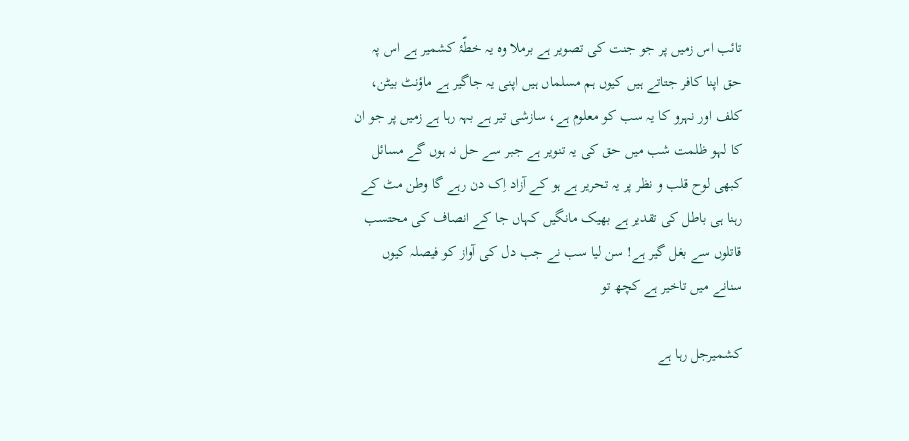تائب اس زمیں پر جو جنت کی تصویر ہے برملا وہ یہ خطّۂ کشمیر ہے اس پہ حق اپنا کافر جتاتے ہیں کیوں ہم مسلماں ہیں اپنی یہ جاگیر ہے ماؤنٹ بیٹن، کلف اور نہرو کا یہ سب کو معلوم ہے، سازشی تیر ہے بہہ رہا ہے زمیں پر جو ان کا لہو ظلمت شب میں حق کی یہ تنویر ہے جبر سے حل نہ ہوں گے مسائل کبھی لوح قلب و نظر پر یہ تحریر ہے ہو کے آزاد اِک دن رہے گا وطن مٹ کے رہنا ہی باطل کی تقدیر ہے بھیک مانگیں کہاں جا کے انصاف کی محتسب قاتلوں سے بغل گیر ہے! سن لیا سب نے جب دل کی آواز کو فیصلہ کیوں سنانے میں تاخیر ہے کچھ تو

کشمیرجل رہا ہے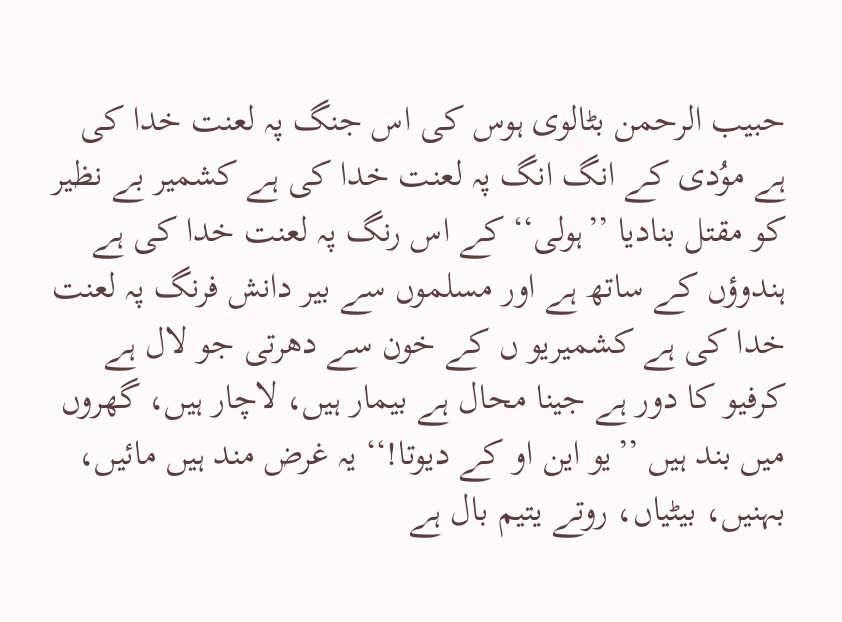حبیب الرحمن بٹالوی ہوس کی اس جنگ پہ لعنت خدا کی ہے موُدی کے انگ انگ پہ لعنت خدا کی ہے کشمیر بے نظیر کو مقتل بنادیا ’’ہولی‘‘ کے اس رنگ پہ لعنت خدا کی ہے ہندوؤں کے ساتھ ہے اور مسلموں سے بیر دانش فرنگ پہ لعنت خدا کی ہے کشمیریو ں کے خون سے دھرتی جو لال ہے کرفیو کا دور ہے جینا محال ہے بیمار ہیں، لاچار ہیں، گھروں میں بند ہیں ’’یو این او کے دیوتا!‘‘ یہ غرض مند ہیں مائیں، بہنیں، بیٹیاں، روتے یتیم بال ہے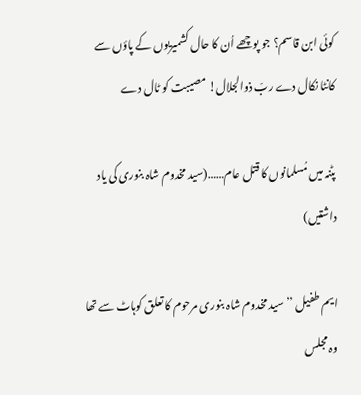کوئی ابن قاسم؟ جو پوچھے اُن کا حال کشمیریوں کے پاؤں سے کانٹا نکال دے ربّ ذوالجلال! مصیبت کو ٹال دے

پٹنہ میں مُسلمانوں کا قتل عام……(سید مخدوم شاہ بنوری کی یاد داشتیں)

ایم طفیل ’’سید مخدوم شاہ بنوری مرحوم کا تعلق کوہاٹ سے تھا وہ مجلس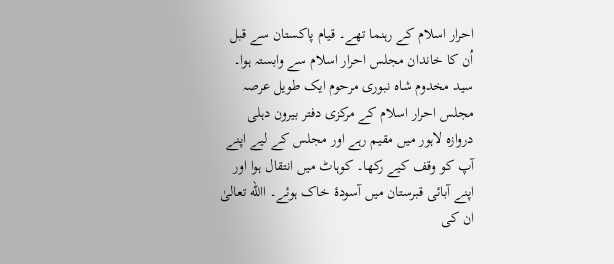احرار اسلام کے رہنما تھے۔ قیام پاکستان سے قبل اُن کا خاندان مجلس احرار اسلام سے وابستہ ہوا۔ سید مخدوم شاہ نبوری مرحوم ایک طویل عرصہ مجلس احرار اسلام کے مرکزی دفتر بیرون دہلی دروازہ لاہور میں مقیم رہے اور مجلس کے لیے اپنے آپ کو وقف کیے رکھا۔ کوہاٹ میں انتقال ہوا اور اپنے آبائی قبرستان میں آسودۂ خاک ہوئے۔ االله تعالیٰ ان کی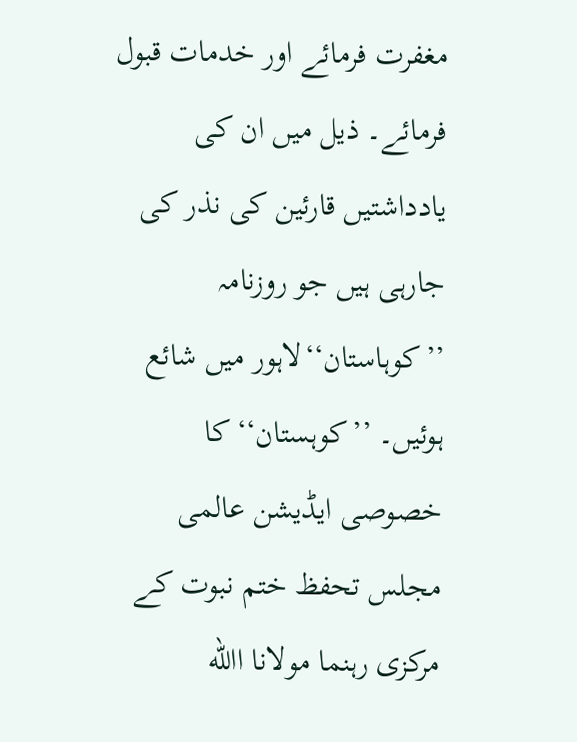مغفرت فرمائے اور خدمات قبول فرمائے۔ ذیل میں ان کی یادداشتیں قارئین کی نذر کی جارہی ہیں جو روزنامہ ’’کوہاستان‘‘لاہور میں شائع ہوئیں۔ ’’کوہستان‘‘ کا خصوصی ایڈیشن عالمی مجلس تحفظ ختم نبوت کے مرکزی رہنما مولانا االله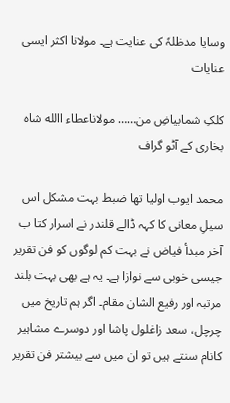وسایا مدظلہٗ کی عنایت ہے۔ مولانا اکثر ایسی عنایات

کلکِ شمابیاضِ من…… مولاناعطاء االله شاہ بخاری کے آٹو گراف

محمد ایوب اولیا تھا ضبط بہت مشکل اس سیلِ معانی کا کہہ ڈالے قلندر نے اسرار کتا ب آخر مبدأ فیاض نے بہت کم لوگوں کو فن تقریر جیسی خوبی سے نوازا ہے۔ یہ ہے بھی بہت بلند مرتبہ اور رفیع الشان مقام۔ اگر ہم تاریخ میں چرچل، سعد زاغلول پاشا اور دوسرے مشاہیر کانام سنتے ہیں تو ان میں سے بیشتر فن تقریر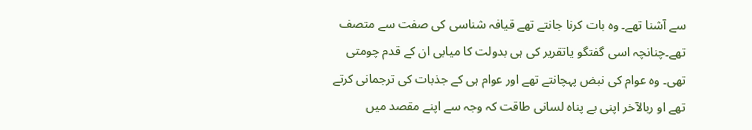سے آشنا تھے۔ وہ بات کرنا جانتے تھے قیافہ شناسی کی صفت سے متصف تھے۔چنانچہ اسی گفتگو یاتقریر کی ہی بدولت کا میابی ان کے قدم چومتی تھی۔ وہ عوام کی نبض پہچانتے تھے اور عوام ہی کے جذبات کی ترجمانی کرتے تھے او ربالآخر اپنی بے پناہ لسانی طاقت کہ وجہ سے اپنے مقصد میں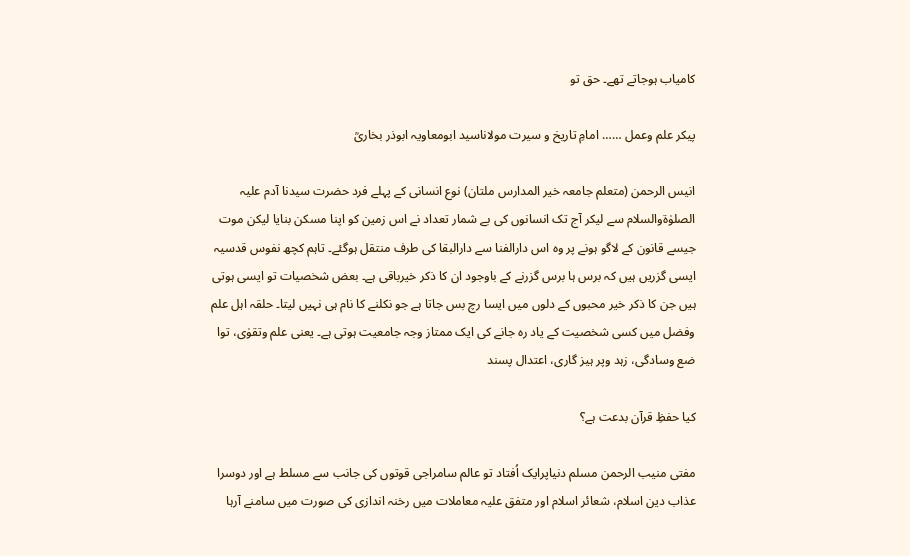کامیاب ہوجاتے تھے۔ حق تو

پیکر علم وعمل …… امامِ تاریخ و سیرت مولاناسید ابومعاویہ ابوذر بخاریؒ

انیس الرحمن (متعلم جامعہ خیر المدارس ملتان) نوع انسانی کے پہلے فرد حضرت سیدنا آدم علیہ الصلوٰۃوالسلام سے لیکر آج تک انسانوں کی بے شمار تعداد نے اس زمین کو اپنا مسکن بنایا لیکن موت جیسے قانون کے لاگو ہونے پر وہ اس دارالفنا سے دارالبقا کی طرف منتقل ہوگئے۔ تاہم کچھ نفوس قدسیہ ایسی گزریں ہیں کہ برس ہا برس گزرنے کے باوجود ان کا ذکر خیرباقی ہے۔ بعض شخصیات تو ایسی ہوتی ہیں جن کا ذکر خیر محبوں کے دلوں میں ایسا رچ بس جاتا ہے جو نکلنے کا نام ہی نہیں لیتا۔ حلقہ اہل علم وفضل میں کسی شخصیت کے یاد رہ جانے کی ایک ممتاز وجہ جامعیت ہوتی ہے۔ یعنی علم وتقوٰی، توا ضع وسادگی، زہد وپر ہیز گاری، اعتدال پسند

کیا حفظِ قرآن بدعت ہے؟

مفتی منیب الرحمن مسلم دنیاپرایک اُفتاد تو عالم سامراجی قوتوں کی جانب سے مسلط ہے اور دوسرا عذاب دین اسلام، شعائر اسلام اور متفق علیہ معاملات میں رخنہ اندازی کی صورت میں سامنے آرہا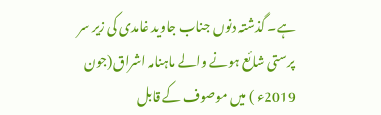ہے۔ گذشتہ دنوں جناب جاوید غامدی کی زیر سر پرستی شائع ہونے والے ماہنامہ اشراق(جون 2019ء ) میں موصوف کے قابل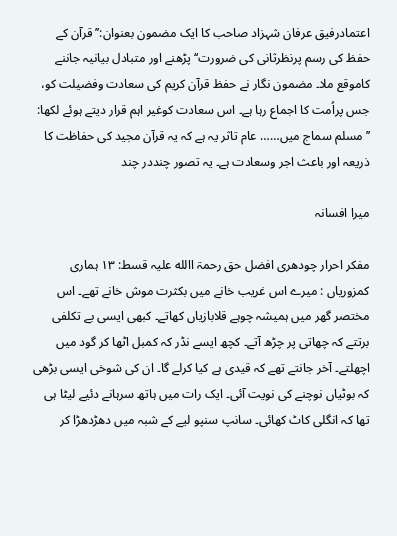اعتمادرفیق عرفان شہزاد صاحب کا ایک مضمون بعنوان:’’قرآن کے حفظ کی رسم پرنظرثانی کی ضرورت‘‘ پڑھنے اور متبادل بیانیہ جاننے کاموقع ملا۔ مضمون نگار نے حفظ قرآن کریم کی سعادت وفضیلت کو، جس پراُمت کا اجماع رہا ہے۔ اس سعادت کوغیر اہم قرار دیتے ہوئے لکھا: ’’مسلم سماج میں…… عام تاثر یہ ہے کہ یہ قرآن مجید کی حفاظت کا ذریعہ اور باعث اجر وسعادت ہے۔ یہ تصور چنددر چند

میرا افسانہ

مفکر احرار چودھری افضل حق رحمۃ االله علیہ قسط: ۱۳ ہماری کمزوریاں : میرے اس غریب خانے میں بکثرت موش خانے تھے۔ اس مختصر گھر میں ہمیشہ چوہے قلابازیاں کھاتے۔ کبھی ایسی بے تکلفی برتتے کہ چھاتی پر چڑھ آتے۔ کچھ ایسے نڈر کہ کمبل اٹھا کر گود میں اچھلتے۔ آخر جانتے تھے کہ قیدی ہے کیا کرلے گا۔ ان کی شوخی ایسی بڑھی کہ بوٹیاں نوچنے کی نویت آئی۔ ایک رات میں ہاتھ سرہانے دئیے لیٹا ہی تھا کہ انگلی کاٹ کھائی۔ سانپ سنپو لیے کے شبہ میں دھڑدھڑا کر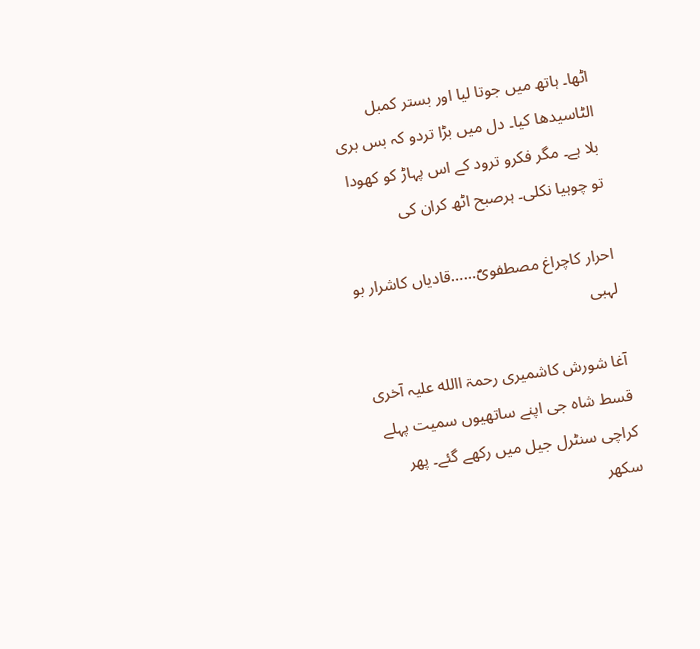اٹھا۔ ہاتھ میں جوتا لیا اور بستر کمبل الٹاسیدھا کیا۔ دل میں بڑا تردو کہ بس بری بلا ہے۔ مگر فکرو ترود کے اس پہاڑ کو کھودا تو چوہیا نکلی۔ ہرصبح اٹھ کران کی

احرار کاچراغ مصطفویؐ……قادیاں کاشرار بو لہبی

آغا شورش کاشمیری رحمۃ االله علیہ آخری قسط شاہ جی اپنے ساتھیوں سمیت پہلے کراچی سنٹرل جیل میں رکھے گئے۔ پھر سکھر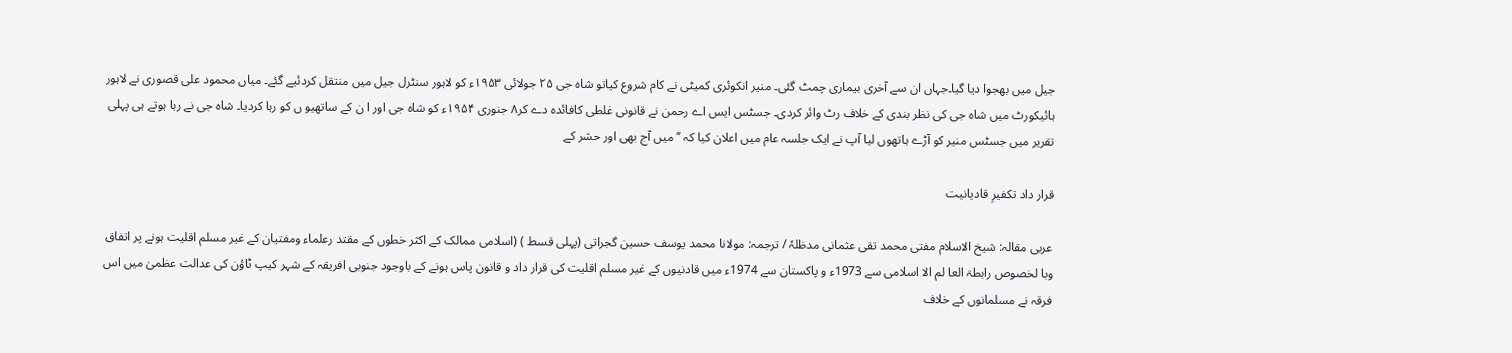جیل میں بھجوا دیا گیا۔جہاں ان سے آخری بیماری چمٹ گئی۔ منیر انکوئری کمیٹی نے کام شروع کیاتو شاہ جی ۲۵ جولائی ۱۹۵۳ء کو لاہور سنٹرل جیل میں منتقل کردئیے گئے۔ میاں محمود علی قصوری نے لاہور ہائیکورٹ میں شاہ جی کی نظر بندی کے خلاف رٹ وائر کردی۔ جسٹس ایس اے رحمن نے قانونی غلطی کافائدہ دے کر۸ جنوری ۱۹۵۴ء کو شاہ جی اور ا ن کے ساتھیو ں کو رہا کردیا۔ شاہ جی نے رہا ہوتے ہی پہلی تقریر میں جسٹس منیر کو آڑے ہاتھوں لیا آپ نے ایک جلسہ عام میں اعلان کیا کہ ’’میں آج بھی اور حشر کے

قرار داد تکفیرِ قادیانیت

عربی مقالہ: شیخ الاسلام مفتی محمد تقی عثمانی مدظلہٗ / ترجمہ: مولانا محمد یوسف حسین گجراتی (پہلی قسط ) (اسلامی ممالک کے اکثر خطوں کے مقتد رعلماء ومفتیان کے غیر مسلم اقلیت ہونے پر اتفاق وبا لخصوص رابطۃ العا لم الا اسلامی سے 1973ء و پاکستان سے 1974ء میں قادنیوں کے غیر مسلم اقلیت کی قرار داد و قانون پاس ہونے کے باوجود جنوبی افریقہ کے شہر کیپ ٹاؤن کی عدالت عظمیٰ میں اس فرقہ نے مسلمانوں کے خلاف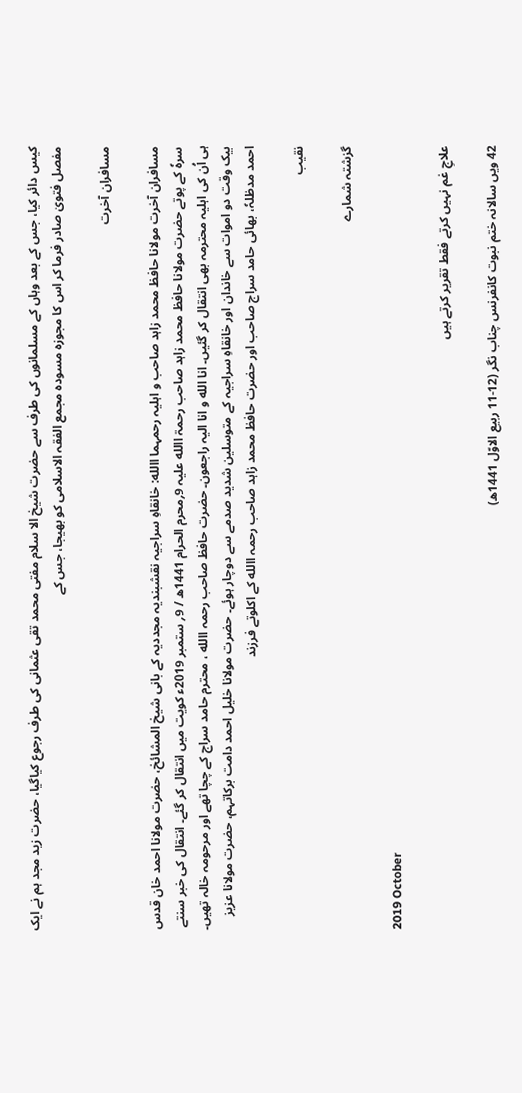کیس دائر کیا، جس کے بعد وہاں کے مسلمانوں کی طرف سے حضرت شیخ الا سلام مفتی محمد تقی عثمانی کی طرف رجوع کیاگیا، حضرت زید مجد ہم نے ایک مفصل فتویٰ صادر فرما کر اس کا مجوزہ مسودہ مجمع الفقہ الاسلامی کو بھیجا، جس کے

مسافران آخرت

مسافران آخرت مولانا حافظ محمد زاہد صاحب و اہلیہ رحمہما االله: خانقاہِ سراجیہ نقشبندیہ مجددیہ کے بانی شیخ المشائخ، حضرت مولانا احمد خان قدس سرہٗ کے پوتے حضرت مولانا حافظ محمد زاہد صاحب رحمۃ االله علیہ 9؍محرم الحرام 1441ھ / 9؍ ستمبر 2019ء کویت میں انتقال کر گئے۔ انتقال کی خبر سنتے ہی اُن کی اہلیہ محترمہ بھی انتقال کر گئیں۔ انا الله و انا الیہ راجعون۔ حضرت حافظ صاحب رحمہ االله ، محترم حامد سراج کے چچا تھے اور مرحومہ خالہ تھیں۔ بیک وقت دو اموات سے خاندان اور خانقاہِ سراجیہ کے متوسلین شدید صدمے سے دوچار ہوئے۔ حضرت مولانا خلیل احمد دامت برکاتہم، حضرت مولانا عزیز احمد مدظلہٗ، بھائی حامد سراج صاحب اور حضرت حافظ محمد زاہد صاحب رحمہ االله کے اکلوتے فرزند

نقیب

گزشتہ شمارے

2019 October

علاجِ غم نہیں کرتے فقط تقریر کرتے ہیں

42 ویں سالانہ ختم نبوت کانفرنس چناب نگر (12-11 ربیع الاوّل 1441ھ)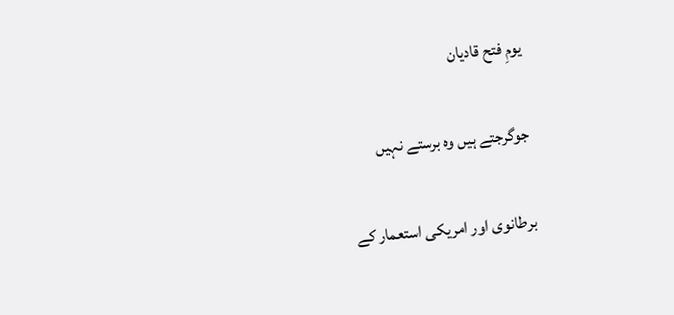یومِ فتح قادیان

جوگرجتے ہیں وہ برستے نہیں

برطانوی اور امریکی استعمار کے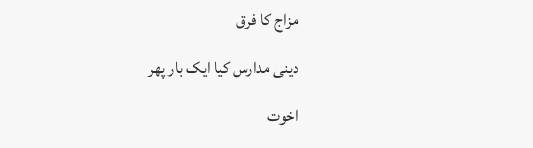مزاج کا فرق

دینی مدارس کیا ایک بار پھر

اخوت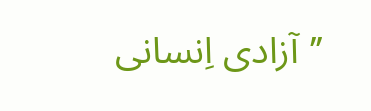’’آزادی اِنسانی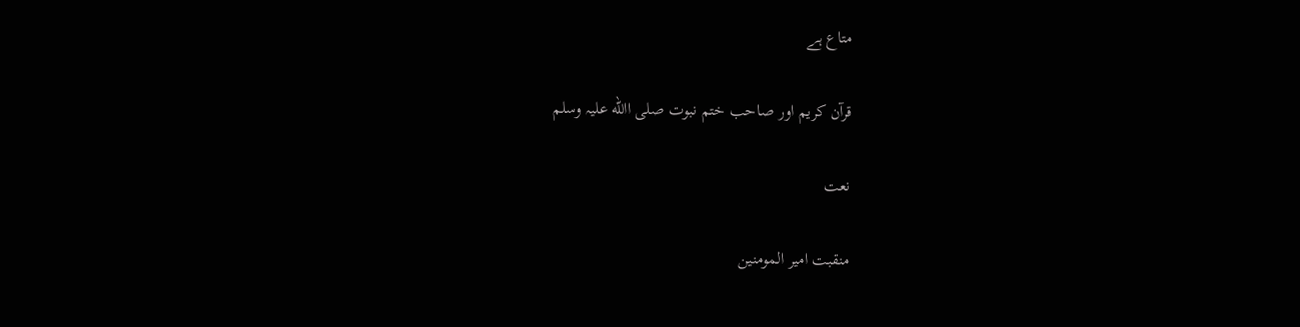متاع ہے

قرآن کریم اور صاحب ختم نبوت صلی االله علیہ وسلم

نعت

منقبت امیر المومنین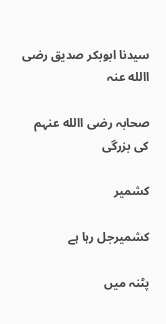سیدنا ابوبکر صدیق رضی االله عنہ

صحابہ رضی االله عنہم کی بزرگی

کشمیر

کشمیرجل رہا ہے

پٹنہ میں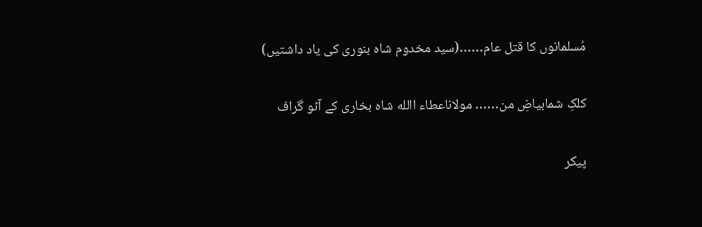مُسلمانوں کا قتل عام……(سید مخدوم شاہ بنوری کی یاد داشتیں)

کلکِ شمابیاضِ من…… مولاناعطاء االله شاہ بخاری کے آٹو گراف

پیکر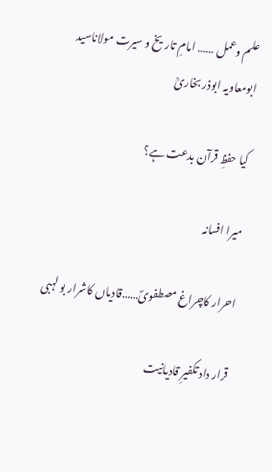علم وعمل …… امامِ تاریخ و سیرت مولاناسید ابومعاویہ ابوذر بخاریؒ

کیا حفظِ قرآن بدعت ہے؟

میرا افسانہ

احرار کاچراغ مصطفویؐ……قادیاں کاشرار بو لہبی

قرار داد تکفیرِ قادیانیت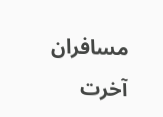مسافران آخرت